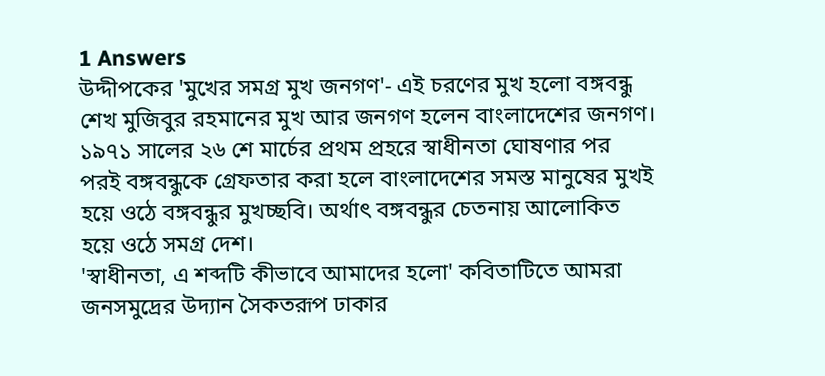1 Answers
উদ্দীপকের 'মুখের সমগ্র মুখ জনগণ'- এই চরণের মুখ হলো বঙ্গবন্ধু শেখ মুজিবুর রহমানের মুখ আর জনগণ হলেন বাংলাদেশের জনগণ।
১৯৭১ সালের ২৬ শে মার্চের প্রথম প্রহরে স্বাধীনতা ঘোষণার পর পরই বঙ্গবন্ধুকে গ্রেফতার করা হলে বাংলাদেশের সমস্ত মানুষের মুখই হয়ে ওঠে বঙ্গবন্ধুর মুখচ্ছবি। অর্থাৎ বঙ্গবন্ধুর চেতনায় আলোকিত হয়ে ওঠে সমগ্র দেশ।
'স্বাধীনতা, এ শব্দটি কীভাবে আমাদের হলো' কবিতাটিতে আমরা জনসমুদ্রের উদ্যান সৈকতরূপ ঢাকার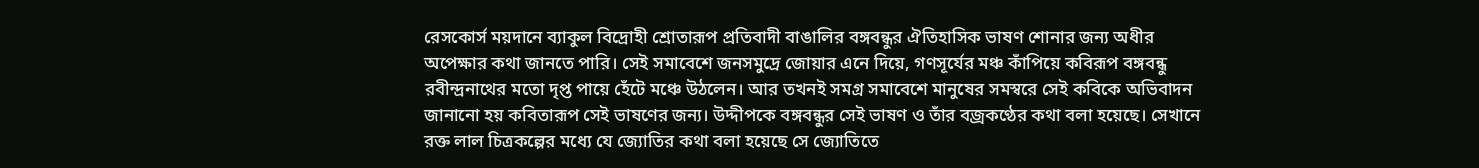রেসকোর্স ময়দানে ব্যাকুল বিদ্রোহী শ্রোতারূপ প্রতিবাদী বাঙালির বঙ্গবন্ধুর ঐতিহাসিক ভাষণ শোনার জন্য অধীর অপেক্ষার কথা জানতে পারি। সেই সমাবেশে জনসমুদ্রে জোয়ার এনে দিয়ে, গণসূর্যের মঞ্চ কাঁপিয়ে কবিরূপ বঙ্গবন্ধু রবীন্দ্রনাথের মতো দৃপ্ত পায়ে হেঁটে মঞ্চে উঠলেন। আর তখনই সমগ্র সমাবেশে মানুষের সমস্বরে সেই কবিকে অভিবাদন জানানো হয় কবিতারূপ সেই ভাষণের জন্য। উদ্দীপকে বঙ্গবন্ধুর সেই ভাষণ ও তাঁর বজ্রকণ্ঠের কথা বলা হয়েছে। সেখানে রক্ত লাল চিত্রকল্পের মধ্যে যে জ্যোতির কথা বলা হয়েছে সে জ্যোতিতে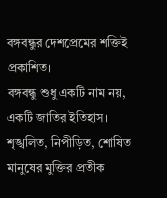বঙ্গবন্ধুর দেশপ্রেমের শক্তিই প্রকাশিত।
বঙ্গবন্ধু শুধু একটি নাম নয়, একটি জাতির ইতিহাস। শৃঙ্খলিত, নিপীড়িত, শোষিত মানুষের মুক্তির প্রতীক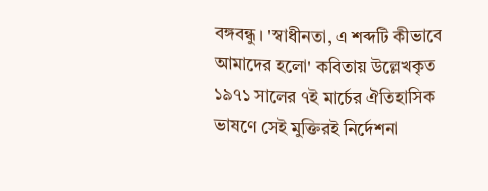বঙ্গবন্ধু। 'স্বাধীনতা, এ শব্দটি কীভাবে আমাদের হলো' কবিতায় উল্লেখকৃত ১৯৭১ সালের ৭ই মার্চের ঐতিহাসিক ভাষণে সেই মুক্তিরই নির্দেশনা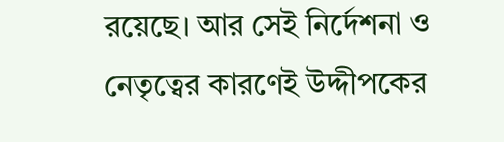রয়েছে। আর সেই নির্দেশনা ও নেতৃত্বের কারণেই উদ্দীপকের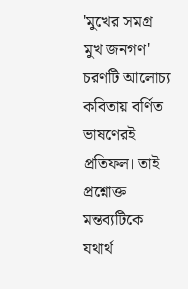'মুখের সমগ্র মুখ জনগণ' চরণটি আলোচ্য কবিতায় বর্ণিত ভাষণেরই প্রতিফল। তাই প্রশ্নোক্ত মন্তব্যটিকে যথার্থ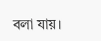বলা যায়।